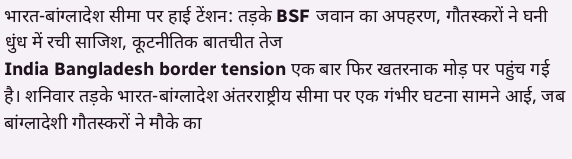भारत-बांग्लादेश सीमा पर हाई टेंशन: तड़के BSF जवान का अपहरण, गौतस्करों ने घनी धुंध में रची साजिश, कूटनीतिक बातचीत तेज
India Bangladesh border tension एक बार फिर खतरनाक मोड़ पर पहुंच गई है। शनिवार तड़के भारत-बांग्लादेश अंतरराष्ट्रीय सीमा पर एक गंभीर घटना सामने आई, जब बांग्लादेशी गौतस्करों ने मौके का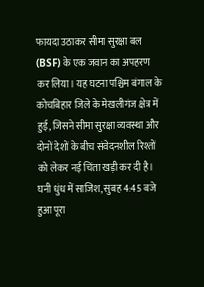फायदा उठाकर सीमा सुरक्षा बल (BSF) के एक जवान का अपहरण कर लिया। यह घटना पश्चिम बंगाल के कोचबिहार जिले के मेखलीगंज क्षेत्र में हुई, जिसने सीमा सुरक्षा व्यवस्था और दोनों देशों के बीच संवेदनशील रिश्तों को लेकर नई चिंता खड़ी कर दी है।
घनी धुंध में साजिश, सुबह 4:45 बजे हुआ पूरा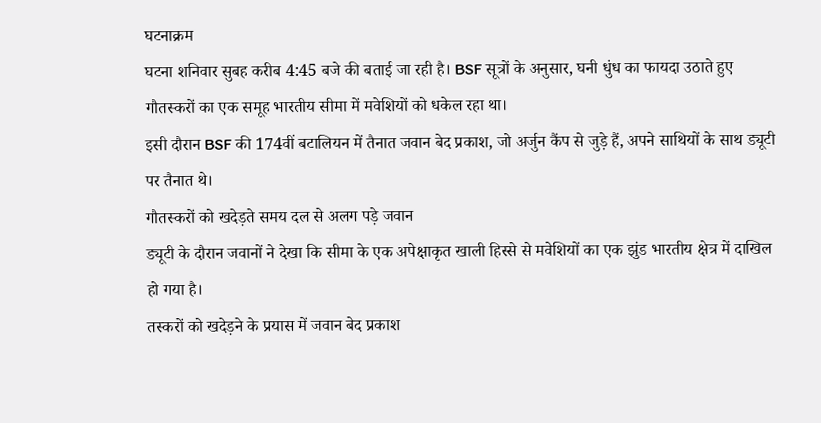घटनाक्रम
घटना शनिवार सुबह करीब 4:45 बजे की बताई जा रही है। BSF सूत्रों के अनुसार, घनी धुंध का फायदा उठाते हुए गौतस्करों का एक समूह भारतीय सीमा में मवेशियों को धकेल रहा था।
इसी दौरान BSF की 174वीं बटालियन में तैनात जवान बेद प्रकाश, जो अर्जुन कैंप से जुड़े हैं, अपने साथियों के साथ ड्यूटी पर तैनात थे।
गौतस्करों को खदेड़ते समय दल से अलग पड़े जवान
ड्यूटी के दौरान जवानों ने देखा कि सीमा के एक अपेक्षाकृत खाली हिस्से से मवेशियों का एक झुंड भारतीय क्षेत्र में दाखिल हो गया है।
तस्करों को खदेड़ने के प्रयास में जवान बेद प्रकाश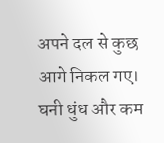अपने दल से कुछ आगे निकल गए।
घनी धुंध और कम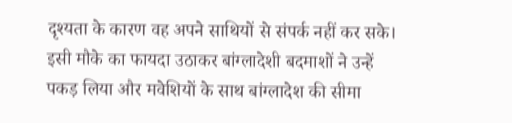दृश्यता के कारण वह अपने साथियों से संपर्क नहीं कर सके। इसी मौके का फायदा उठाकर बांग्लादेशी बदमाशों ने उन्हें पकड़ लिया और मवेशियों के साथ बांग्लादेश की सीमा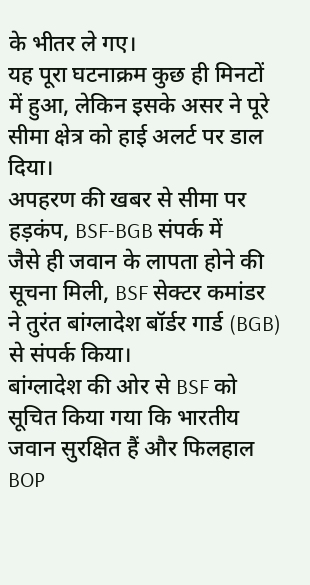के भीतर ले गए।
यह पूरा घटनाक्रम कुछ ही मिनटों में हुआ, लेकिन इसके असर ने पूरे सीमा क्षेत्र को हाई अलर्ट पर डाल दिया।
अपहरण की खबर से सीमा पर हड़कंप, BSF-BGB संपर्क में
जैसे ही जवान के लापता होने की सूचना मिली, BSF सेक्टर कमांडर ने तुरंत बांग्लादेश बॉर्डर गार्ड (BGB) से संपर्क किया।
बांग्लादेश की ओर से BSF को सूचित किया गया कि भारतीय जवान सुरक्षित हैं और फिलहाल BOP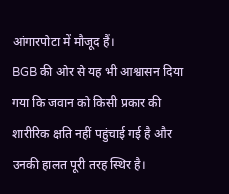आंगारपोटा में मौजूद हैं।
BGB की ओर से यह भी आश्वासन दिया गया कि जवान को किसी प्रकार की शारीरिक क्षति नहीं पहुंचाई गई है और उनकी हालत पूरी तरह स्थिर है।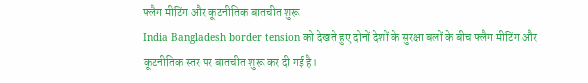फ्लैग मीटिंग और कूटनीतिक बातचीत शुरू
India Bangladesh border tension को देखते हुए दोनों देशों के सुरक्षा बलों के बीच फ्लैग मीटिंग और कूटनीतिक स्तर पर बातचीत शुरू कर दी गई है।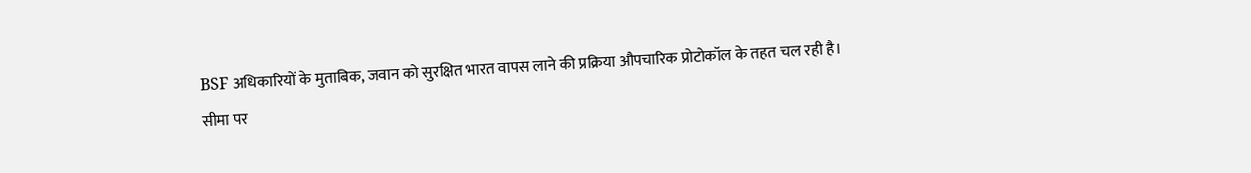BSF अधिकारियों के मुताबिक, जवान को सुरक्षित भारत वापस लाने की प्रक्रिया औपचारिक प्रोटोकॉल के तहत चल रही है।
सीमा पर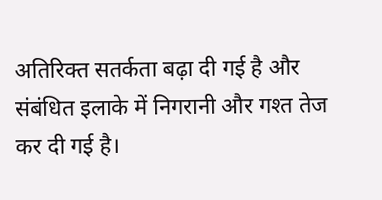अतिरिक्त सतर्कता बढ़ा दी गई है और संबंधित इलाके में निगरानी और गश्त तेज कर दी गई है।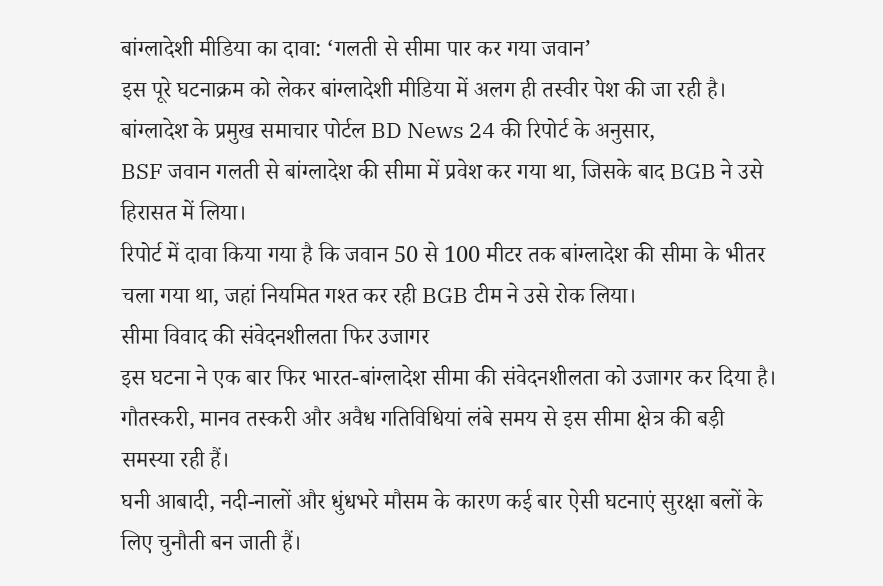बांग्लादेशी मीडिया का दावा: ‘गलती से सीमा पार कर गया जवान’
इस पूरे घटनाक्रम को लेकर बांग्लादेशी मीडिया में अलग ही तस्वीर पेश की जा रही है।
बांग्लादेश के प्रमुख समाचार पोर्टल BD News 24 की रिपोर्ट के अनुसार,
BSF जवान गलती से बांग्लादेश की सीमा में प्रवेश कर गया था, जिसके बाद BGB ने उसे हिरासत में लिया।
रिपोर्ट में दावा किया गया है कि जवान 50 से 100 मीटर तक बांग्लादेश की सीमा के भीतर चला गया था, जहां नियमित गश्त कर रही BGB टीम ने उसे रोक लिया।
सीमा विवाद की संवेदनशीलता फिर उजागर
इस घटना ने एक बार फिर भारत-बांग्लादेश सीमा की संवेदनशीलता को उजागर कर दिया है।
गौतस्करी, मानव तस्करी और अवैध गतिविधियां लंबे समय से इस सीमा क्षेत्र की बड़ी समस्या रही हैं।
घनी आबादी, नदी-नालों और धुंधभरे मौसम के कारण कई बार ऐसी घटनाएं सुरक्षा बलों के लिए चुनौती बन जाती हैं।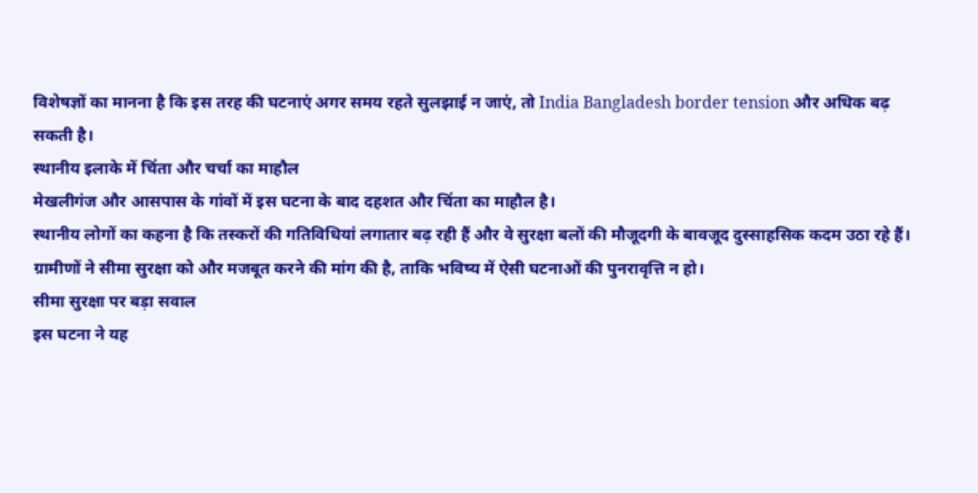विशेषज्ञों का मानना है कि इस तरह की घटनाएं अगर समय रहते सुलझाई न जाएं, तो India Bangladesh border tension और अधिक बढ़ सकती है।
स्थानीय इलाके में चिंता और चर्चा का माहौल
मेखलीगंज और आसपास के गांवों में इस घटना के बाद दहशत और चिंता का माहौल है।
स्थानीय लोगों का कहना है कि तस्करों की गतिविधियां लगातार बढ़ रही हैं और वे सुरक्षा बलों की मौजूदगी के बावजूद दुस्साहसिक कदम उठा रहे हैं।
ग्रामीणों ने सीमा सुरक्षा को और मजबूत करने की मांग की है, ताकि भविष्य में ऐसी घटनाओं की पुनरावृत्ति न हो।
सीमा सुरक्षा पर बड़ा सवाल
इस घटना ने यह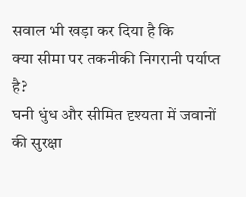सवाल भी खड़ा कर दिया है कि
क्या सीमा पर तकनीकी निगरानी पर्याप्त है?
घनी धुंध और सीमित दृश्यता में जवानों की सुरक्षा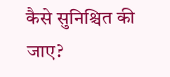कैसे सुनिश्चित की जाए?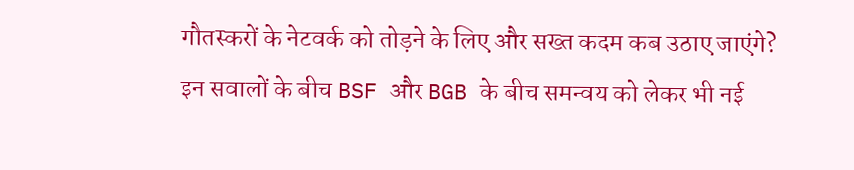गौतस्करों के नेटवर्क को तोड़ने के लिए और सख्त कदम कब उठाए जाएंगे?
इन सवालों के बीच BSF और BGB के बीच समन्वय को लेकर भी नई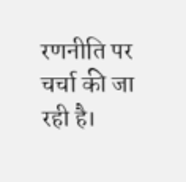रणनीति पर चर्चा की जा रही है।